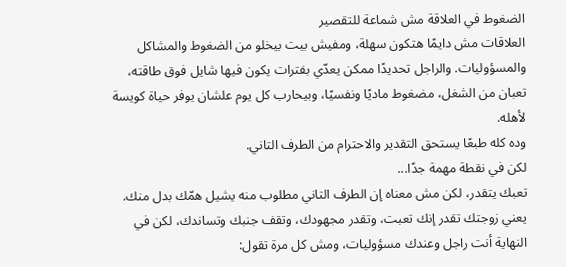الضغوط في العلاقة مش شماعة للتقصير
العلاقات مش دايمًا هتكون سهلة، ومفيش بيت بيخلو من الضغوط والمشاكل والمسؤوليات. والراجل تحديدًا ممكن يعدّي بفترات يكون فيها شايل فوق طاقته، تعبان من الشغل، مضغوط ماديًا ونفسيًا، وبيحارب كل يوم علشان يوفر حياة كويسة لأهله.
وده كله طبعًا يستحق التقدير والاحترام من الطرف التاني.
لكن في نقطة مهمة جدًا...
تعبك يتقدر، لكن مش معناه إن الطرف التاني مطلوب منه يشيل همّك بدل منك.
يعني زوجتك تقدر إنك تعبت، وتقدر مجهودك، وتقف جنبك وتساندك، لكن في النهاية أنت راجل وعندك مسؤوليات، ومش كل مرة تقول: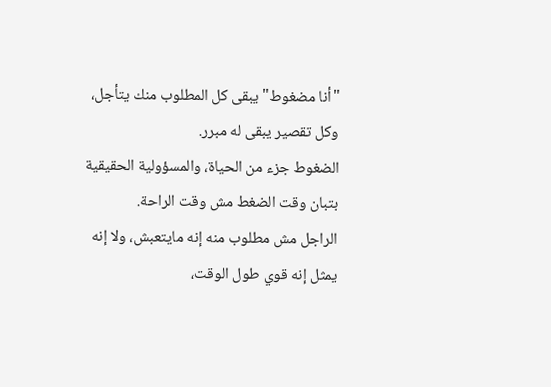"أنا مضغوط" يبقى كل المطلوب منك يتأجل، وكل تقصير يبقى له مبرر.
الضغوط جزء من الحياة، والمسؤولية الحقيقية بتبان وقت الضغط مش وقت الراحة.
الراجل مش مطلوب منه إنه مايتعبش، ولا إنه يمثل إنه قوي طول الوقت،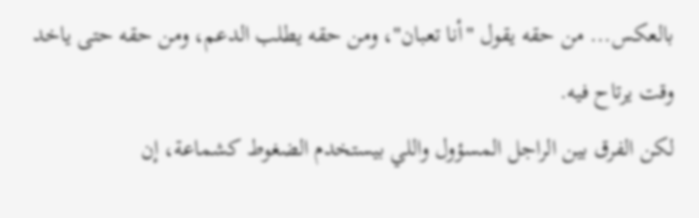بالعكس... من حقه يقول "أنا تعبان"، ومن حقه يطلب الدعم، ومن حقه حتى ياخد وقت يرتاح فيه.
لكن الفرق بين الراجل المسؤول واللي بيستخدم الضغوط كشماعة، إن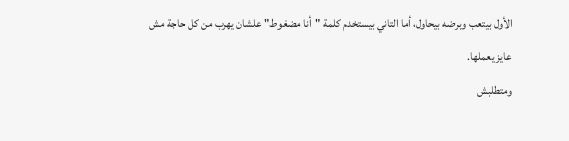الأول بيتعب وبرضه بيحاول، أما التاني بيستخدم كلمة "أنا مضغوط" علشان يهرب من كل حاجة مش عايز يعملها.
ومتطلبش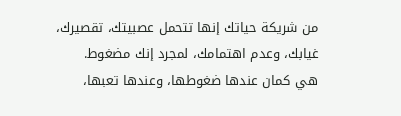من شريكة حياتك إنها تتحمل عصبيتك، تقصيرك، غيابك، وعدم اهتمامك، لمجرد إنك مضغوط.
هي كمان عندها ضغوطها، وعندها تعبها،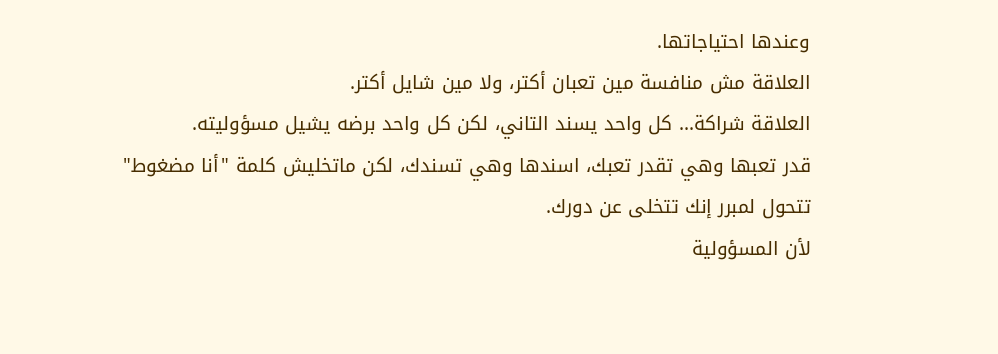وعندها احتياجاتها.
العلاقة مش منافسة مين تعبان أكتر، ولا مين شايل أكتر.
العلاقة شراكة... كل واحد يسند التاني، لكن كل واحد برضه يشيل مسؤوليته.
قدر تعبها وهي تقدر تعبك، اسندها وهي تسندك، لكن ماتخليش كلمة "أنا مضغوط" تتحول لمبرر إنك تتخلى عن دورك.
لأن المسؤولية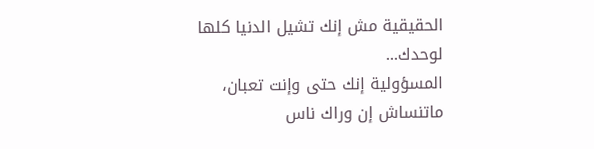الحقيقية مش إنك تشيل الدنيا كلها لوحدك...
المسؤولية إنك حتى وإنت تعبان، ماتنساش إن وراك ناس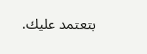بتعتمد عليك.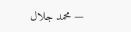— محمد جلال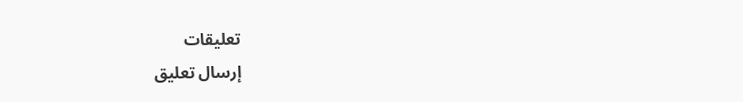تعليقات
إرسال تعليق